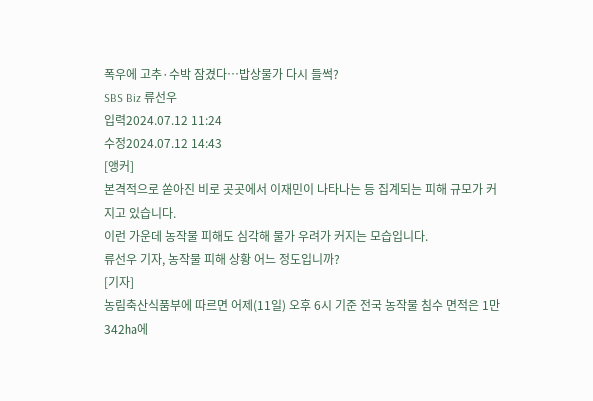폭우에 고추·수박 잠겼다…밥상물가 다시 들썩?
SBS Biz 류선우
입력2024.07.12 11:24
수정2024.07.12 14:43
[앵커]
본격적으로 쏟아진 비로 곳곳에서 이재민이 나타나는 등 집계되는 피해 규모가 커지고 있습니다.
이런 가운데 농작물 피해도 심각해 물가 우려가 커지는 모습입니다.
류선우 기자, 농작물 피해 상황 어느 정도입니까?
[기자]
농림축산식품부에 따르면 어제(11일) 오후 6시 기준 전국 농작물 침수 면적은 1만 342㏊에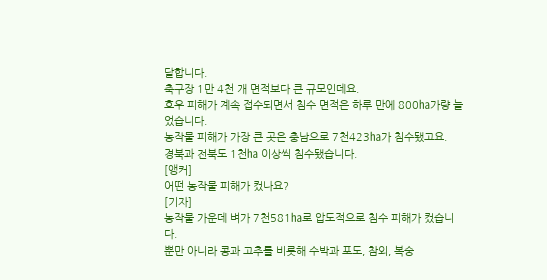달합니다.
축구장 1만 4천 개 면적보다 큰 규모인데요.
호우 피해가 계속 접수되면서 침수 면적은 하루 만에 800㏊가량 늘었습니다.
농작물 피해가 가장 큰 곳은 충남으로 7천423㏊가 침수됐고요.
경북과 전북도 1천㏊ 이상씩 침수됐습니다.
[앵커]
어떤 농작물 피해가 컸나요?
[기자]
농작물 가운데 벼가 7천581㏊로 압도적으로 침수 피해가 컸습니다.
뿐만 아니라 콩과 고추를 비롯해 수박과 포도, 참외, 복숭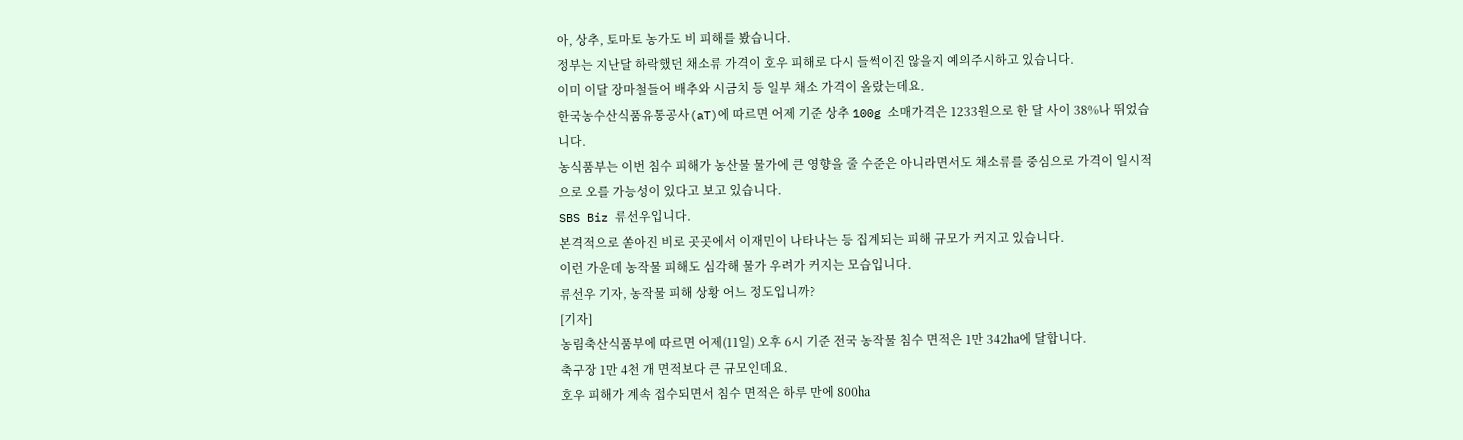아, 상추, 토마토 농가도 비 피해를 봤습니다.
정부는 지난달 하락했던 채소류 가격이 호우 피해로 다시 들썩이진 않을지 예의주시하고 있습니다.
이미 이달 장마철들어 배추와 시금치 등 일부 채소 가격이 올랐는데요.
한국농수산식품유통공사(aT)에 따르면 어제 기준 상추 100g 소매가격은 1233원으로 한 달 사이 38%나 뛰었습니다.
농식품부는 이번 침수 피해가 농산물 물가에 큰 영향을 줄 수준은 아니라면서도 채소류를 중심으로 가격이 일시적으로 오를 가능성이 있다고 보고 있습니다.
SBS Biz 류선우입니다.
본격적으로 쏟아진 비로 곳곳에서 이재민이 나타나는 등 집계되는 피해 규모가 커지고 있습니다.
이런 가운데 농작물 피해도 심각해 물가 우려가 커지는 모습입니다.
류선우 기자, 농작물 피해 상황 어느 정도입니까?
[기자]
농림축산식품부에 따르면 어제(11일) 오후 6시 기준 전국 농작물 침수 면적은 1만 342㏊에 달합니다.
축구장 1만 4천 개 면적보다 큰 규모인데요.
호우 피해가 계속 접수되면서 침수 면적은 하루 만에 800㏊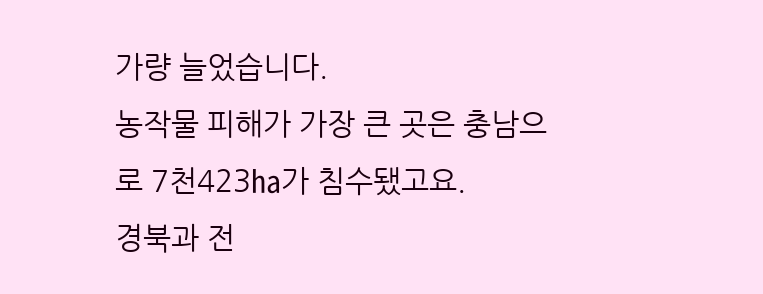가량 늘었습니다.
농작물 피해가 가장 큰 곳은 충남으로 7천423㏊가 침수됐고요.
경북과 전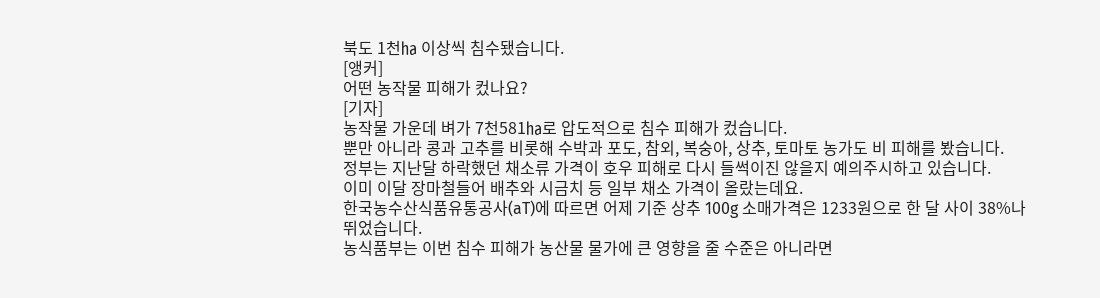북도 1천㏊ 이상씩 침수됐습니다.
[앵커]
어떤 농작물 피해가 컸나요?
[기자]
농작물 가운데 벼가 7천581㏊로 압도적으로 침수 피해가 컸습니다.
뿐만 아니라 콩과 고추를 비롯해 수박과 포도, 참외, 복숭아, 상추, 토마토 농가도 비 피해를 봤습니다.
정부는 지난달 하락했던 채소류 가격이 호우 피해로 다시 들썩이진 않을지 예의주시하고 있습니다.
이미 이달 장마철들어 배추와 시금치 등 일부 채소 가격이 올랐는데요.
한국농수산식품유통공사(aT)에 따르면 어제 기준 상추 100g 소매가격은 1233원으로 한 달 사이 38%나 뛰었습니다.
농식품부는 이번 침수 피해가 농산물 물가에 큰 영향을 줄 수준은 아니라면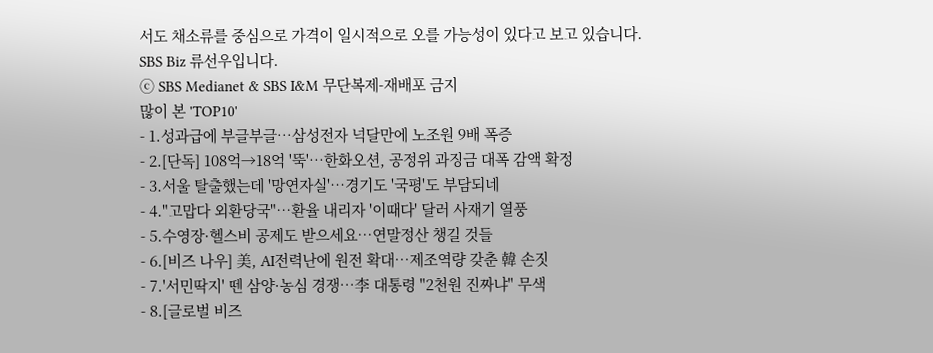서도 채소류를 중심으로 가격이 일시적으로 오를 가능성이 있다고 보고 있습니다.
SBS Biz 류선우입니다.
ⓒ SBS Medianet & SBS I&M 무단복제-재배포 금지
많이 본 'TOP10'
- 1.성과급에 부글부글…삼성전자 넉달만에 노조원 9배 폭증
- 2.[단독] 108억→18억 '뚝'…한화오션, 공정위 과징금 대폭 감액 확정
- 3.서울 탈출했는데 '망연자실'…경기도 '국평'도 부담되네
- 4."고맙다 외환당국"…환율 내리자 '이때다' 달러 사재기 열풍
- 5.수영장·헬스비 공제도 받으세요…연말정산 챙길 것들
- 6.[비즈 나우] 美, AI전력난에 원전 확대…제조역량 갖춘 韓 손짓
- 7.'서민딱지' 뗀 삼양·농심 경쟁…李 대통령 "2천원 진짜냐" 무색
- 8.[글로벌 비즈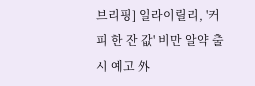브리핑] 일라이릴리, '커피 한 잔 값' 비만 알약 출시 예고 外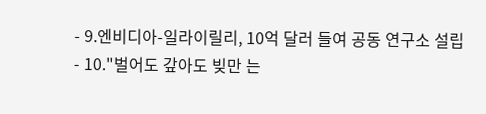- 9.엔비디아-일라이릴리, 10억 달러 들여 공동 연구소 설립
- 10."벌어도 갚아도 빚만 는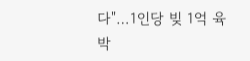다"…1인당 빚 1억 육박